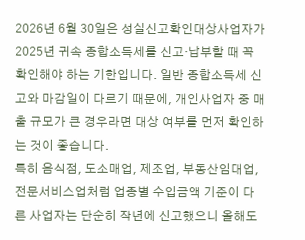2026년 6월 30일은 성실신고확인대상사업자가 2025년 귀속 종합소득세를 신고·납부할 때 꼭 확인해야 하는 기한입니다. 일반 종합소득세 신고와 마감일이 다르기 때문에, 개인사업자 중 매출 규모가 큰 경우라면 대상 여부를 먼저 확인하는 것이 좋습니다.
특히 음식점, 도소매업, 제조업, 부동산임대업, 전문서비스업처럼 업종별 수입금액 기준이 다른 사업자는 단순히 작년에 신고했으니 올해도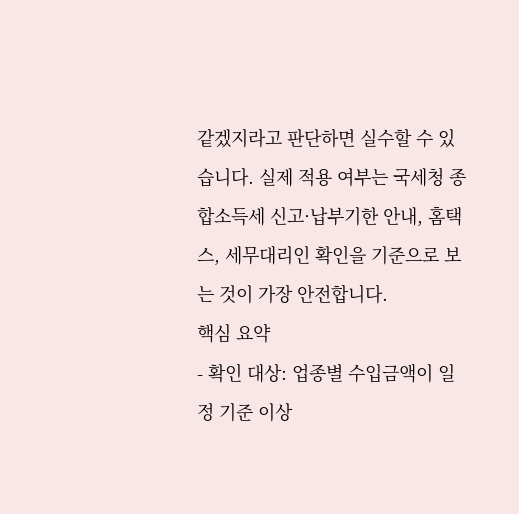같겠지라고 판단하면 실수할 수 있습니다. 실제 적용 여부는 국세청 종합소득세 신고·납부기한 안내, 홈택스, 세무대리인 확인을 기준으로 보는 것이 가장 안전합니다.
핵심 요약
- 확인 대상: 업종별 수입금액이 일정 기준 이상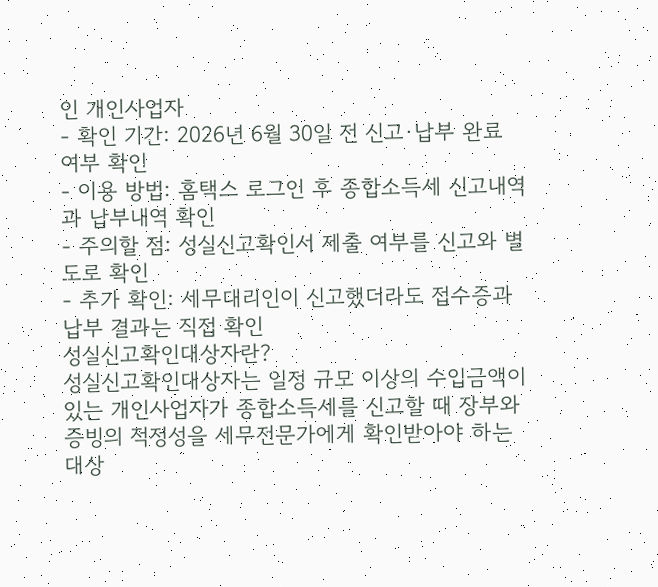인 개인사업자
- 확인 기간: 2026년 6월 30일 전 신고·납부 완료 여부 확인
- 이용 방법: 홈택스 로그인 후 종합소득세 신고내역과 납부내역 확인
- 주의할 점: 성실신고확인서 제출 여부를 신고와 별도로 확인
- 추가 확인: 세무대리인이 신고했더라도 접수증과 납부 결과는 직접 확인
성실신고확인대상자란?
성실신고확인대상자는 일정 규모 이상의 수입금액이 있는 개인사업자가 종합소득세를 신고할 때 장부와 증빙의 적정성을 세무전문가에게 확인받아야 하는 대상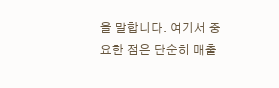을 말합니다. 여기서 중요한 점은 단순히 매출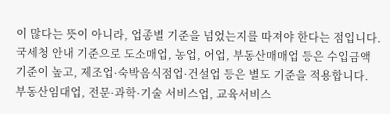이 많다는 뜻이 아니라, 업종별 기준을 넘었는지를 따져야 한다는 점입니다.
국세청 안내 기준으로 도소매업, 농업, 어업, 부동산매매업 등은 수입금액 기준이 높고, 제조업·숙박음식점업·건설업 등은 별도 기준을 적용합니다. 부동산임대업, 전문·과학·기술 서비스업, 교육서비스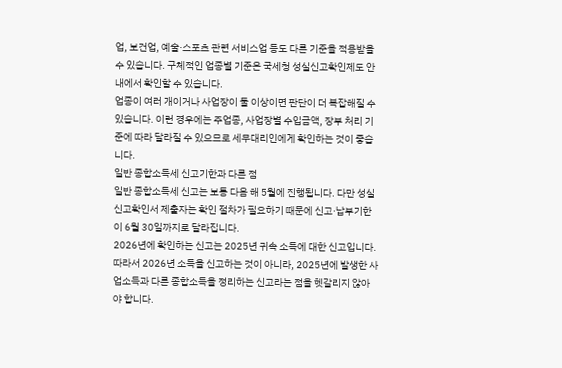업, 보건업, 예술·스포츠 관련 서비스업 등도 다른 기준을 적용받을 수 있습니다. 구체적인 업종별 기준은 국세청 성실신고확인제도 안내에서 확인할 수 있습니다.
업종이 여러 개이거나 사업장이 둘 이상이면 판단이 더 복잡해질 수 있습니다. 이런 경우에는 주업종, 사업장별 수입금액, 장부 처리 기준에 따라 달라질 수 있으므로 세무대리인에게 확인하는 것이 좋습니다.
일반 종합소득세 신고기한과 다른 점
일반 종합소득세 신고는 보통 다음 해 5월에 진행됩니다. 다만 성실신고확인서 제출자는 확인 절차가 필요하기 때문에 신고·납부기한이 6월 30일까지로 달라집니다.
2026년에 확인하는 신고는 2025년 귀속 소득에 대한 신고입니다. 따라서 2026년 소득을 신고하는 것이 아니라, 2025년에 발생한 사업소득과 다른 종합소득을 정리하는 신고라는 점을 헷갈리지 않아야 합니다.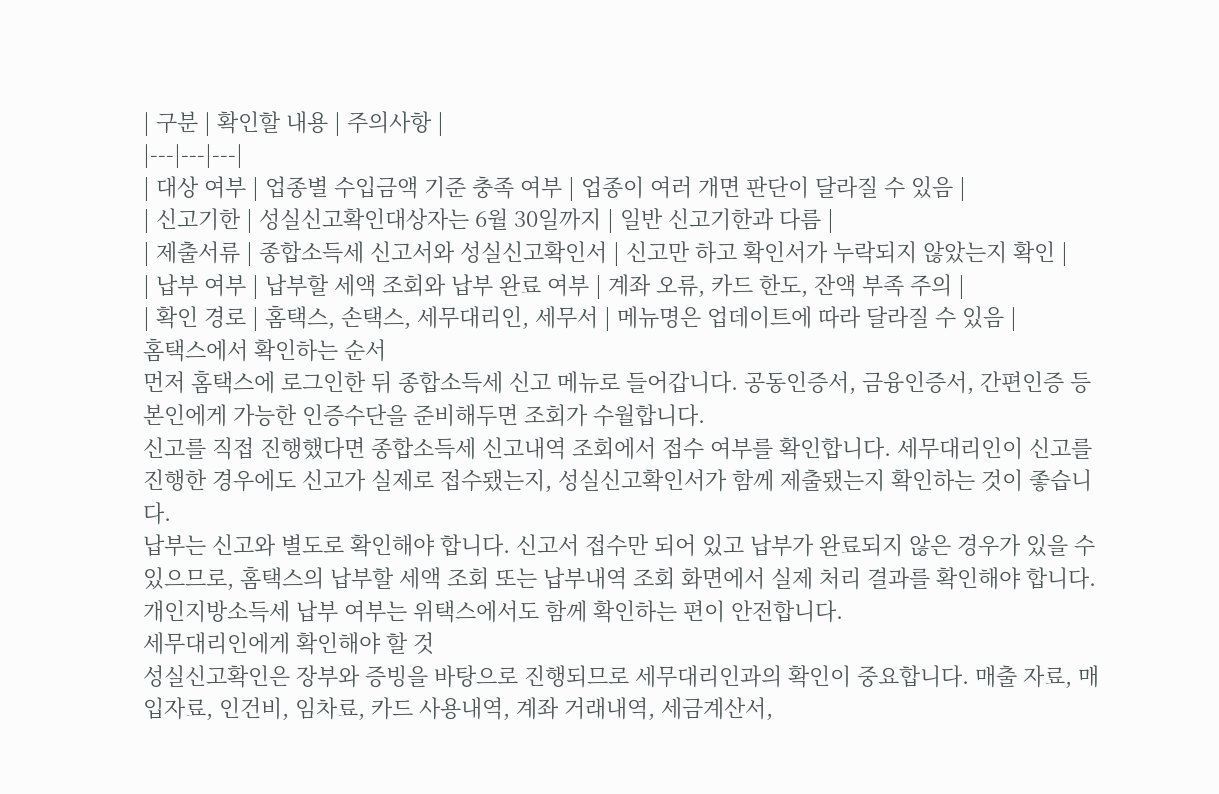| 구분 | 확인할 내용 | 주의사항 |
|---|---|---|
| 대상 여부 | 업종별 수입금액 기준 충족 여부 | 업종이 여러 개면 판단이 달라질 수 있음 |
| 신고기한 | 성실신고확인대상자는 6월 30일까지 | 일반 신고기한과 다름 |
| 제출서류 | 종합소득세 신고서와 성실신고확인서 | 신고만 하고 확인서가 누락되지 않았는지 확인 |
| 납부 여부 | 납부할 세액 조회와 납부 완료 여부 | 계좌 오류, 카드 한도, 잔액 부족 주의 |
| 확인 경로 | 홈택스, 손택스, 세무대리인, 세무서 | 메뉴명은 업데이트에 따라 달라질 수 있음 |
홈택스에서 확인하는 순서
먼저 홈택스에 로그인한 뒤 종합소득세 신고 메뉴로 들어갑니다. 공동인증서, 금융인증서, 간편인증 등 본인에게 가능한 인증수단을 준비해두면 조회가 수월합니다.
신고를 직접 진행했다면 종합소득세 신고내역 조회에서 접수 여부를 확인합니다. 세무대리인이 신고를 진행한 경우에도 신고가 실제로 접수됐는지, 성실신고확인서가 함께 제출됐는지 확인하는 것이 좋습니다.
납부는 신고와 별도로 확인해야 합니다. 신고서 접수만 되어 있고 납부가 완료되지 않은 경우가 있을 수 있으므로, 홈택스의 납부할 세액 조회 또는 납부내역 조회 화면에서 실제 처리 결과를 확인해야 합니다. 개인지방소득세 납부 여부는 위택스에서도 함께 확인하는 편이 안전합니다.
세무대리인에게 확인해야 할 것
성실신고확인은 장부와 증빙을 바탕으로 진행되므로 세무대리인과의 확인이 중요합니다. 매출 자료, 매입자료, 인건비, 임차료, 카드 사용내역, 계좌 거래내역, 세금계산서,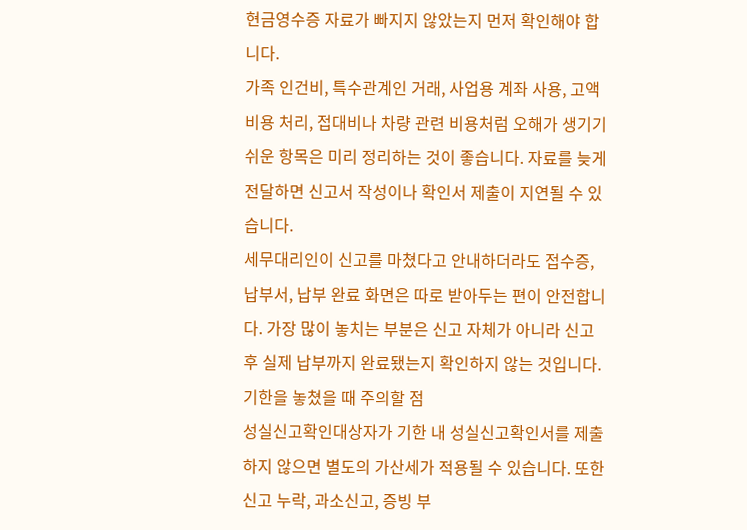현금영수증 자료가 빠지지 않았는지 먼저 확인해야 합니다.
가족 인건비, 특수관계인 거래, 사업용 계좌 사용, 고액 비용 처리, 접대비나 차량 관련 비용처럼 오해가 생기기 쉬운 항목은 미리 정리하는 것이 좋습니다. 자료를 늦게 전달하면 신고서 작성이나 확인서 제출이 지연될 수 있습니다.
세무대리인이 신고를 마쳤다고 안내하더라도 접수증, 납부서, 납부 완료 화면은 따로 받아두는 편이 안전합니다. 가장 많이 놓치는 부분은 신고 자체가 아니라 신고 후 실제 납부까지 완료됐는지 확인하지 않는 것입니다.
기한을 놓쳤을 때 주의할 점
성실신고확인대상자가 기한 내 성실신고확인서를 제출하지 않으면 별도의 가산세가 적용될 수 있습니다. 또한 신고 누락, 과소신고, 증빙 부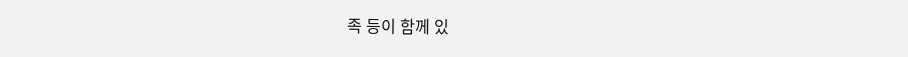족 등이 함께 있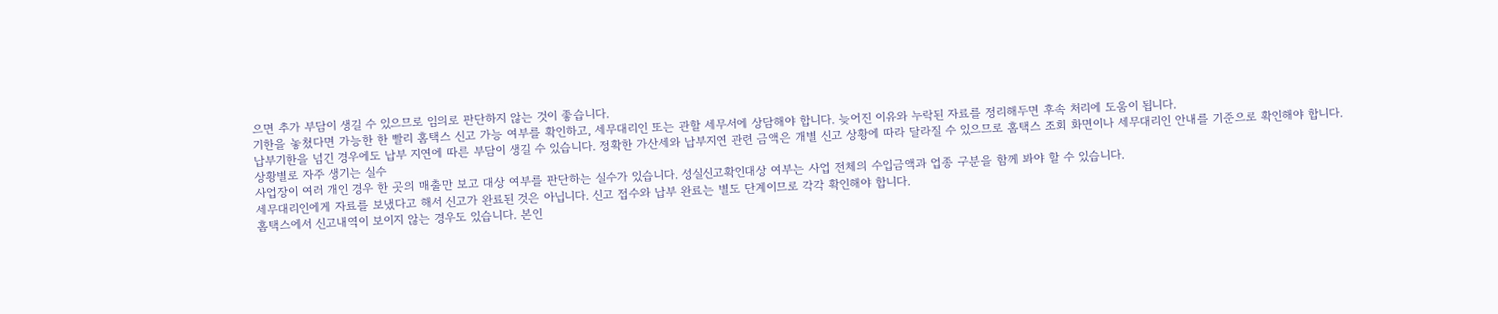으면 추가 부담이 생길 수 있으므로 임의로 판단하지 않는 것이 좋습니다.
기한을 놓쳤다면 가능한 한 빨리 홈택스 신고 가능 여부를 확인하고, 세무대리인 또는 관할 세무서에 상담해야 합니다. 늦어진 이유와 누락된 자료를 정리해두면 후속 처리에 도움이 됩니다.
납부기한을 넘긴 경우에도 납부 지연에 따른 부담이 생길 수 있습니다. 정확한 가산세와 납부지연 관련 금액은 개별 신고 상황에 따라 달라질 수 있으므로 홈택스 조회 화면이나 세무대리인 안내를 기준으로 확인해야 합니다.
상황별로 자주 생기는 실수
사업장이 여러 개인 경우 한 곳의 매출만 보고 대상 여부를 판단하는 실수가 있습니다. 성실신고확인대상 여부는 사업 전체의 수입금액과 업종 구분을 함께 봐야 할 수 있습니다.
세무대리인에게 자료를 보냈다고 해서 신고가 완료된 것은 아닙니다. 신고 접수와 납부 완료는 별도 단계이므로 각각 확인해야 합니다.
홈택스에서 신고내역이 보이지 않는 경우도 있습니다. 본인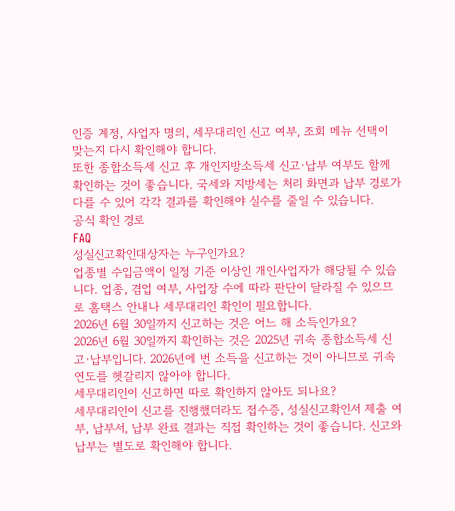인증 계정, 사업자 명의, 세무대리인 신고 여부, 조회 메뉴 선택이 맞는지 다시 확인해야 합니다.
또한 종합소득세 신고 후 개인지방소득세 신고·납부 여부도 함께 확인하는 것이 좋습니다. 국세와 지방세는 처리 화면과 납부 경로가 다를 수 있어 각각 결과를 확인해야 실수를 줄일 수 있습니다.
공식 확인 경로
FAQ
성실신고확인대상자는 누구인가요?
업종별 수입금액이 일정 기준 이상인 개인사업자가 해당될 수 있습니다. 업종, 겸업 여부, 사업장 수에 따라 판단이 달라질 수 있으므로 홈택스 안내나 세무대리인 확인이 필요합니다.
2026년 6월 30일까지 신고하는 것은 어느 해 소득인가요?
2026년 6월 30일까지 확인하는 것은 2025년 귀속 종합소득세 신고·납부입니다. 2026년에 번 소득을 신고하는 것이 아니므로 귀속연도를 헷갈리지 않아야 합니다.
세무대리인이 신고하면 따로 확인하지 않아도 되나요?
세무대리인이 신고를 진행했더라도 접수증, 성실신고확인서 제출 여부, 납부서, 납부 완료 결과는 직접 확인하는 것이 좋습니다. 신고와 납부는 별도로 확인해야 합니다.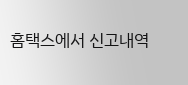홈택스에서 신고내역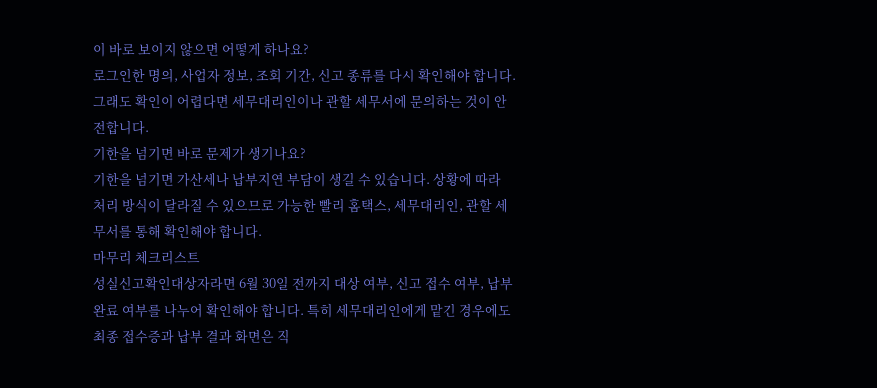이 바로 보이지 않으면 어떻게 하나요?
로그인한 명의, 사업자 정보, 조회 기간, 신고 종류를 다시 확인해야 합니다. 그래도 확인이 어렵다면 세무대리인이나 관할 세무서에 문의하는 것이 안전합니다.
기한을 넘기면 바로 문제가 생기나요?
기한을 넘기면 가산세나 납부지연 부담이 생길 수 있습니다. 상황에 따라 처리 방식이 달라질 수 있으므로 가능한 빨리 홈택스, 세무대리인, 관할 세무서를 통해 확인해야 합니다.
마무리 체크리스트
성실신고확인대상자라면 6월 30일 전까지 대상 여부, 신고 접수 여부, 납부 완료 여부를 나누어 확인해야 합니다. 특히 세무대리인에게 맡긴 경우에도 최종 접수증과 납부 결과 화면은 직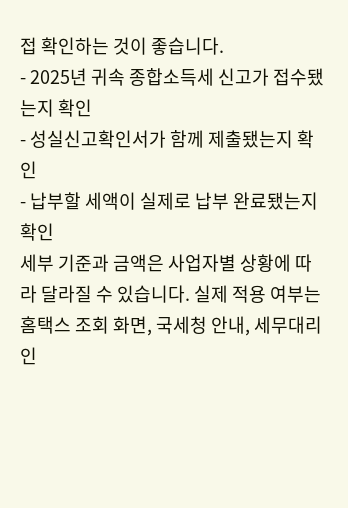접 확인하는 것이 좋습니다.
- 2025년 귀속 종합소득세 신고가 접수됐는지 확인
- 성실신고확인서가 함께 제출됐는지 확인
- 납부할 세액이 실제로 납부 완료됐는지 확인
세부 기준과 금액은 사업자별 상황에 따라 달라질 수 있습니다. 실제 적용 여부는 홈택스 조회 화면, 국세청 안내, 세무대리인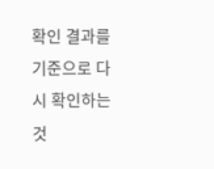확인 결과를 기준으로 다시 확인하는 것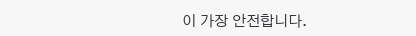이 가장 안전합니다.